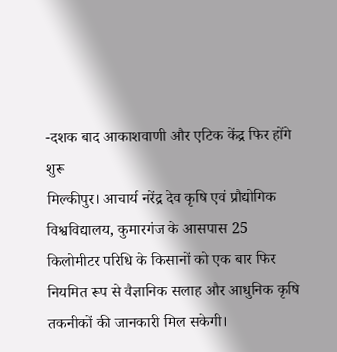-दशक बाद आकाशवाणी और एटिक केंद्र फिर होंगे शुरू
मिल्कीपुर। आचार्य नरेंद्र देव कृषि एवं प्रौद्योगिक विश्वविद्यालय, कुमारगंज के आसपास 25 किलोमीटर परिधि के किसानों को एक बार फिर नियमित रूप से वैज्ञानिक सलाह और आधुनिक कृषि तकनीकों की जानकारी मिल सकेगी।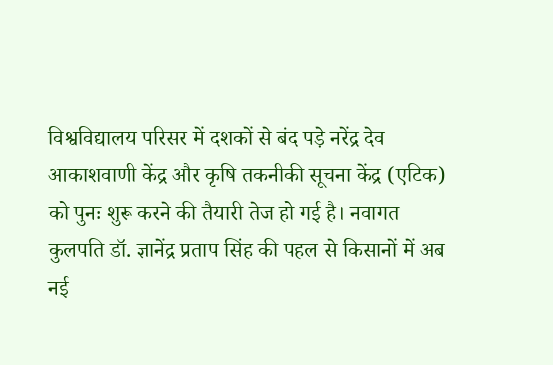विश्वविद्यालय परिसर में दशकों से बंद पड़े नरेंद्र देव आकाशवाणी केंद्र और कृषि तकनीकी सूचना केंद्र (एटिक) को पुनः शुरू करने की तैयारी तेज हो गई है। नवागत कुलपति डॉ. ज्ञानेंद्र प्रताप सिंह की पहल से किसानों में अब नई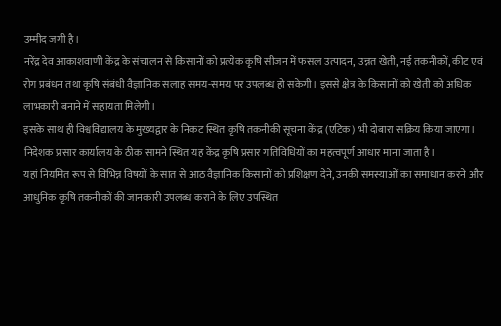उम्मीद जगी है।
नरेंद्र देव आकाशवाणी केंद्र के संचालन से किसानों को प्रत्येक कृषि सीजन में फसल उत्पादन, उन्नत खेती, नई तकनीकों, कीट एवं रोग प्रबंधन तथा कृषि संबंधी वैज्ञानिक सलाह समय-समय पर उपलब्ध हो सकेगी। इससे क्षेत्र के किसानों को खेती को अधिक लाभकारी बनाने में सहायता मिलेगी।
इसके साथ ही विश्वविद्यालय के मुख्यद्वार के निकट स्थित कृषि तकनीकी सूचना केंद्र (एटिक) भी दोबारा सक्रिय किया जाएगा। निदेशक प्रसार कार्यालय के ठीक सामने स्थित यह केंद्र कृषि प्रसार गतिविधियों का महत्वपूर्ण आधार माना जाता है।
यहां नियमित रूप से विभिन्न विषयों के सात से आठ वैज्ञानिक किसानों को प्रशिक्षण देने, उनकी समस्याओं का समाधान करने और आधुनिक कृषि तकनीकों की जानकारी उपलब्ध कराने के लिए उपस्थित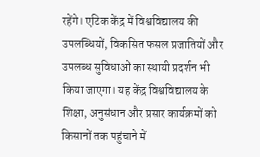रहेंगे। एटिक केंद्र में विश्वविद्यालय की उपलब्धियों, विकसित फसल प्रजातियों और उपलब्ध सुविधाओं का स्थायी प्रदर्शन भी किया जाएगा। यह केंद्र विश्वविद्यालय के शिक्षा, अनुसंधान और प्रसार कार्यक्रमों को किसानों तक पहुंचाने में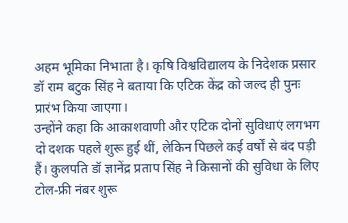अहम भूमिका निभाता है। कृषि विश्वविद्यालय के निदेशक प्रसार डॉ राम बटुक सिंह ने बताया कि एटिक केंद्र को जल्द ही पुनः प्रारंभ किया जाएगा।
उन्होंने कहा कि आकाशवाणी और एटिक दोनों सुविधाएं लगभग दो दशक पहले शुरू हुई थीं, लेकिन पिछले कई वर्षों से बंद पड़ी हैं। कुलपति डॉ ज्ञानेंद्र प्रताप सिंह ने किसानों की सुविधा के लिए टोल-फ्री नंबर शुरू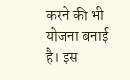करने की भी योजना बनाई है। इस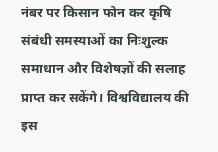नंबर पर किसान फोन कर कृषि संबंधी समस्याओं का निःशुल्क समाधान और विशेषज्ञों की सलाह प्राप्त कर सकेंगे। विश्वविद्यालय की इस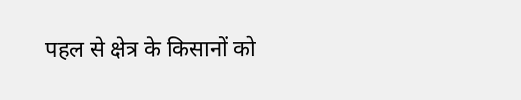पहल से क्षेत्र के किसानों को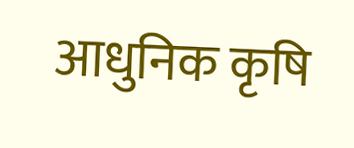आधुनिक कृषि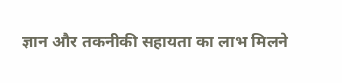ज्ञान और तकनीकी सहायता का लाभ मिलने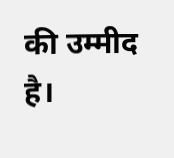की उम्मीद है।